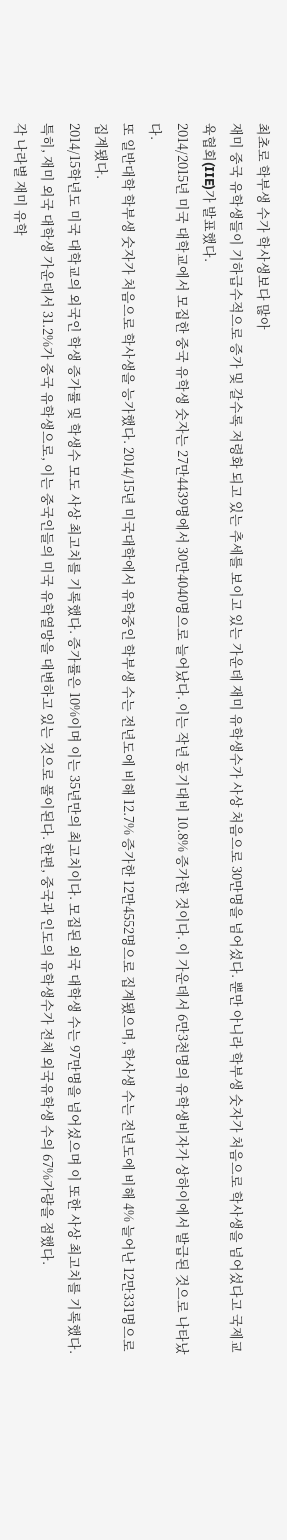최초로 학부생 수가 학사생보다 많아
재미 중국 유학생들이 기하급수적으로 증가 및 갈수록 저령화 되고 있는 추세를 보이고 있는 가운데 재미 유학생수가 사상 처음으로 30만명을 넘어섰다. 뿐만 아니라 학부생 숫자가 처음으로 학사생을 넘어섰다고 국제교육협회(IIE)가 발표했다.
2014/2015년 미국 대학교에서 모집한 중국 유학생 숫자는 27만4439명에서 30만4040명으로 늘어났다. 이는 작년 동기대비 10.8% 증가한 것이다. 이 가운데서 6만3천명의 유학생비자가 상하이에서 발급된 것으로 나타났다.
또 일반대학 학부생 숫자가 처음으로 학사생을 능가했다. 2014/15년 미국대학에서 유학중인 학부생 수는 전년도에 비해 12.7% 증가한 12만4552명으로 집계됐으며, 학사생 수는 전년도에 비해 4% 늘어난 12만331명으로 집계됐다.
2014/15학년도 미국 대학교의 외국인 학생 증가률 및 학생수 모도 사상 최고치를 기록했다. 증가률은 10%이며 이는 35년만의 최고치이다. 모집된 외국 대학생 수는 97만명을 넘어섰으며 이 또한 사상 최고치를 기록했다.
특히, 재미 외국 대학생 가운데서 31.2%가 중국 유학생으로, 이는 중국인들의 미국 유학열망을 대변하고 있는 것으로 풀이된다. 한편, 중국과 인도의 유학생수가 전체 외국유학생 수의 67%가량을 점했다.
각 나라별 재미 유학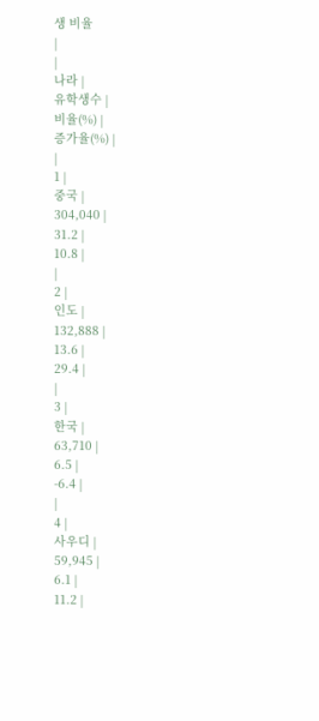생 비율
|
|
나라 |
유학생수 |
비율(%) |
증가율(%) |
|
1 |
중국 |
304,040 |
31.2 |
10.8 |
|
2 |
인도 |
132,888 |
13.6 |
29.4 |
|
3 |
한국 |
63,710 |
6.5 |
-6.4 |
|
4 |
사우디 |
59,945 |
6.1 |
11.2 |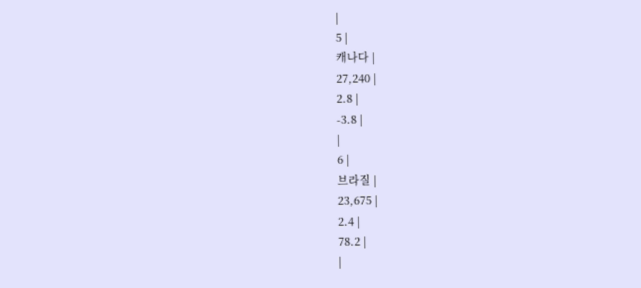|
5 |
캐나다 |
27,240 |
2.8 |
-3.8 |
|
6 |
브라질 |
23,675 |
2.4 |
78.2 |
|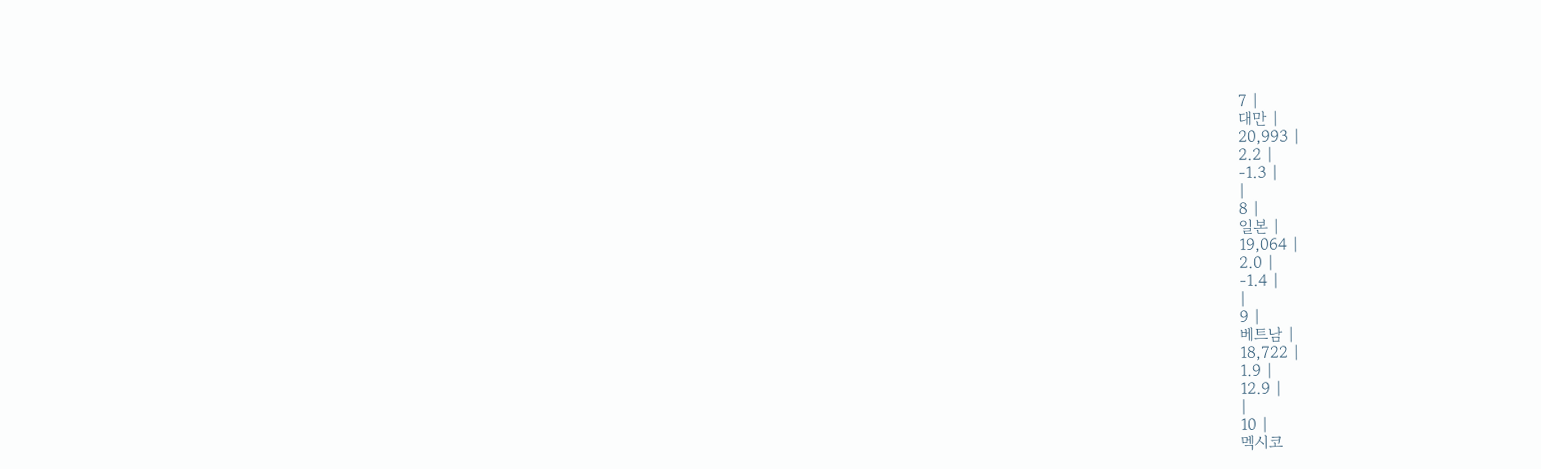7 |
대만 |
20,993 |
2.2 |
-1.3 |
|
8 |
일본 |
19,064 |
2.0 |
-1.4 |
|
9 |
베트남 |
18,722 |
1.9 |
12.9 |
|
10 |
멕시코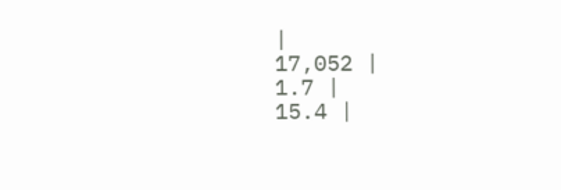|
17,052 |
1.7 |
15.4 |